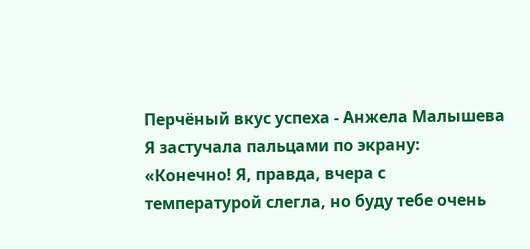Перчёный вкус успеха - Анжела Малышева
Я застучала пальцами по экрану:
«Конечно! Я, правда, вчера с температурой слегла, но буду тебе очень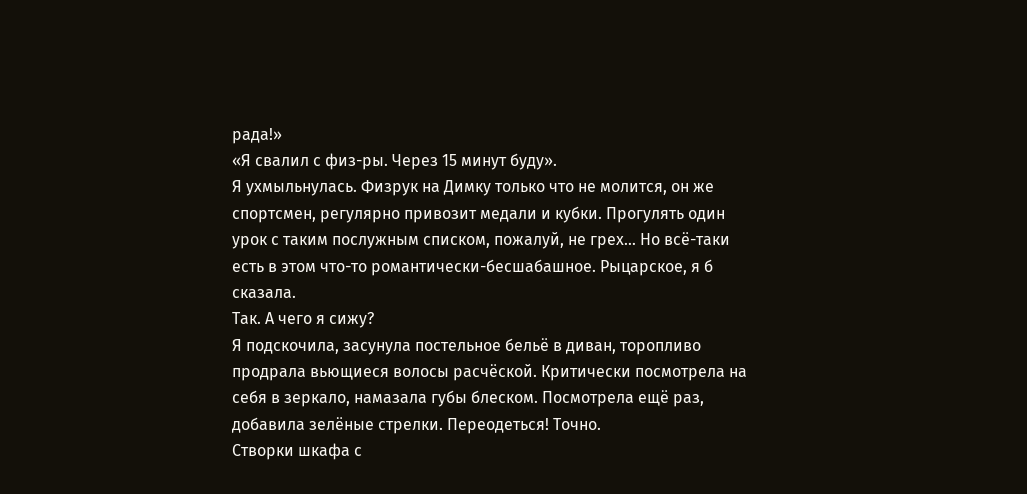рада!»
«Я свалил с физ-ры. Через 15 минут буду».
Я ухмыльнулась. Физрук на Димку только что не молится, он же спортсмен, регулярно привозит медали и кубки. Прогулять один урок с таким послужным списком, пожалуй, не грех… Но всё-таки есть в этом что-то романтически-бесшабашное. Рыцарское, я б сказала.
Так. А чего я сижу?
Я подскочила, засунула постельное бельё в диван, торопливо продрала вьющиеся волосы расчёской. Критически посмотрела на себя в зеркало, намазала губы блеском. Посмотрела ещё раз, добавила зелёные стрелки. Переодеться! Точно.
Створки шкафа с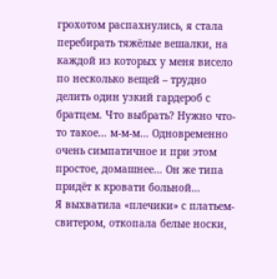грохотом распахнулись, я стала перебирать тяжёлые вешалки, на каждой из которых у меня висело по несколько вещей – трудно делить один узкий гардероб с братцем. Что выбрать? Нужно что-то такое… м-м-м… Одновременно очень симпатичное и при этом простое, домашнее… Он же типа придёт к кровати больной…
Я выхватила «плечики» с платьем-свитером, откопала белые носки,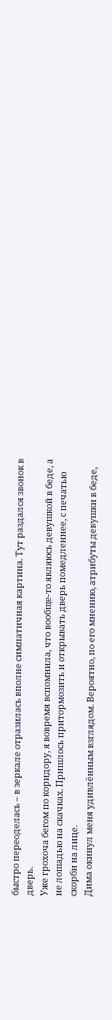быстро переоделась – в зеркале отразилась вполне симпатичная картина. Тут раздался звонок в дверь.
Уже грохоча бегом по коридору, я вовремя вспомнила, что вообще-то являюсь девушкой в беде, а не лошадью на скачках. Пришлось притормозить и открывать дверь помедленнее, с печатью скорби на лице.
Дима окинул меня удивлённым взглядом. Вероятно, по его мнению, атрибуты девушки в беде,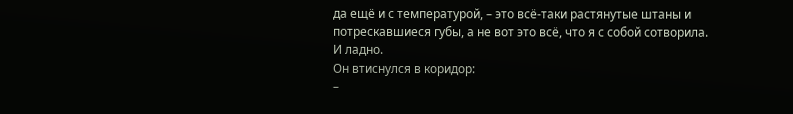да ещё и с температурой, – это всё-таки растянутые штаны и потрескавшиеся губы, а не вот это всё, что я с собой сотворила.
И ладно.
Он втиснулся в коридор:
–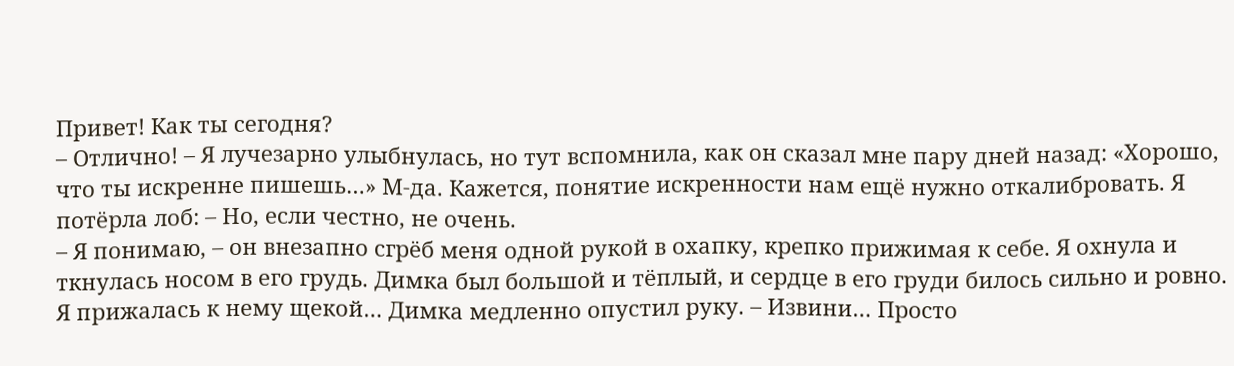Привет! Как ты сегодня?
– Отлично! – Я лучезарно улыбнулась, но тут вспомнила, как он сказал мне пару дней назад: «Хорошо, что ты искренне пишешь…» М-да. Кажется, понятие искренности нам ещё нужно откалибровать. Я потёрла лоб: – Но, если честно, не очень.
– Я понимаю, – он внезапно сгрёб меня одной рукой в охапку, крепко прижимая к себе. Я охнула и ткнулась носом в его грудь. Димка был большой и тёплый, и сердце в его груди билось сильно и ровно. Я прижалась к нему щекой… Димка медленно опустил руку. – Извини… Просто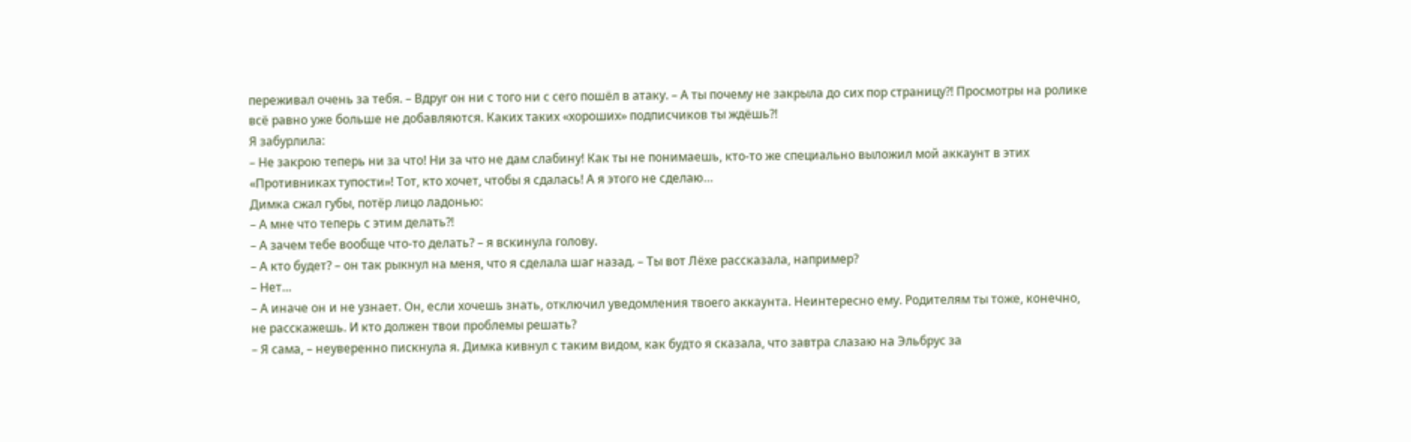переживал очень за тебя. – Вдруг он ни с того ни с сего пошёл в атаку. – А ты почему не закрыла до сих пор страницу?! Просмотры на ролике всё равно уже больше не добавляются. Каких таких «хороших» подписчиков ты ждёшь?!
Я забурлила:
– Не закрою теперь ни за что! Ни за что не дам слабину! Как ты не понимаешь, кто-то же специально выложил мой аккаунт в этих «Противниках тупости»! Тот, кто хочет, чтобы я сдалась! А я этого не сделаю…
Димка сжал губы, потёр лицо ладонью:
– А мне что теперь с этим делать?!
– А зачем тебе вообще что-то делать? – я вскинула голову.
– А кто будет? – он так рыкнул на меня, что я сделала шаг назад. – Ты вот Лёхе рассказала, например?
– Нет…
– А иначе он и не узнает. Он, если хочешь знать, отключил уведомления твоего аккаунта. Неинтересно ему. Родителям ты тоже, конечно, не расскажешь. И кто должен твои проблемы решать?
– Я сама, – неуверенно пискнула я. Димка кивнул с таким видом, как будто я сказала, что завтра слазаю на Эльбрус за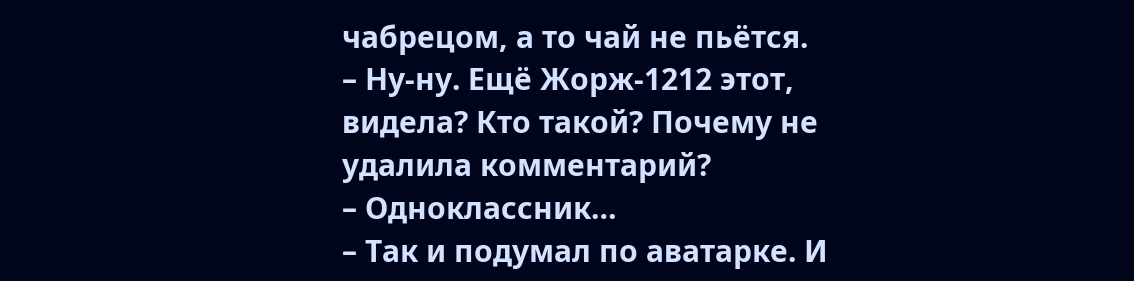чабрецом, а то чай не пьётся.
– Ну-ну. Ещё Жорж-1212 этот, видела? Кто такой? Почему не удалила комментарий?
– Одноклассник…
– Так и подумал по аватарке. И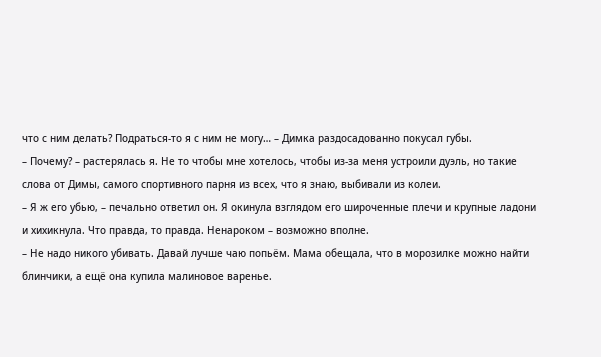что с ним делать? Подраться-то я с ним не могу… – Димка раздосадованно покусал губы.
– Почему? – растерялась я. Не то чтобы мне хотелось, чтобы из-за меня устроили дуэль, но такие слова от Димы, самого спортивного парня из всех, что я знаю, выбивали из колеи.
– Я ж его убью, – печально ответил он. Я окинула взглядом его широченные плечи и крупные ладони и хихикнула. Что правда, то правда. Ненароком – возможно вполне.
– Не надо никого убивать. Давай лучше чаю попьём. Мама обещала, что в морозилке можно найти блинчики, а ещё она купила малиновое варенье.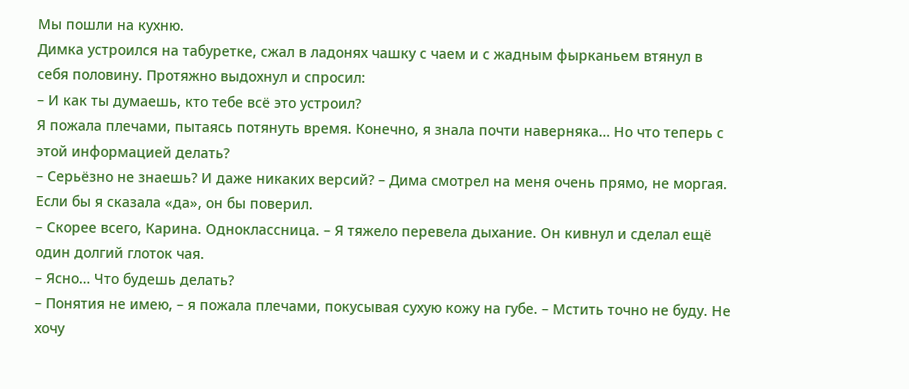Мы пошли на кухню.
Димка устроился на табуретке, сжал в ладонях чашку с чаем и с жадным фырканьем втянул в себя половину. Протяжно выдохнул и спросил:
– И как ты думаешь, кто тебе всё это устроил?
Я пожала плечами, пытаясь потянуть время. Конечно, я знала почти наверняка… Но что теперь с этой информацией делать?
– Серьёзно не знаешь? И даже никаких версий? – Дима смотрел на меня очень прямо, не моргая. Если бы я сказала «да», он бы поверил.
– Скорее всего, Карина. Одноклассница. – Я тяжело перевела дыхание. Он кивнул и сделал ещё один долгий глоток чая.
– Ясно… Что будешь делать?
– Понятия не имею, – я пожала плечами, покусывая сухую кожу на губе. – Мстить точно не буду. Не хочу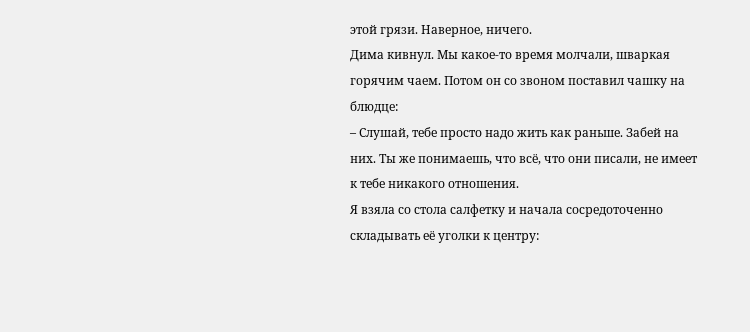этой грязи. Наверное, ничего.
Дима кивнул. Мы какое-то время молчали, шваркая горячим чаем. Потом он со звоном поставил чашку на блюдце:
– Слушай, тебе просто надо жить как раньше. Забей на них. Ты же понимаешь, что всё, что они писали, не имеет к тебе никакого отношения.
Я взяла со стола салфетку и начала сосредоточенно складывать её уголки к центру: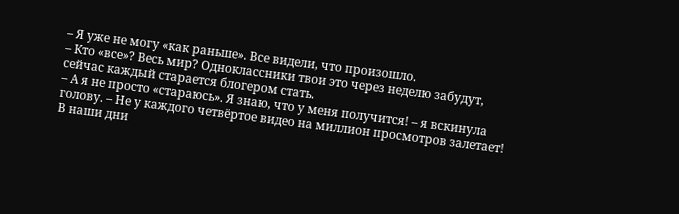– Я уже не могу «как раньше». Все видели, что произошло.
– Кто «все»? Весь мир? Одноклассники твои это через неделю забудут, сейчас каждый старается блогером стать.
– А я не просто «стараюсь». Я знаю, что у меня получится! – я вскинула голову. – Не у каждого четвёртое видео на миллион просмотров залетает! В наши дни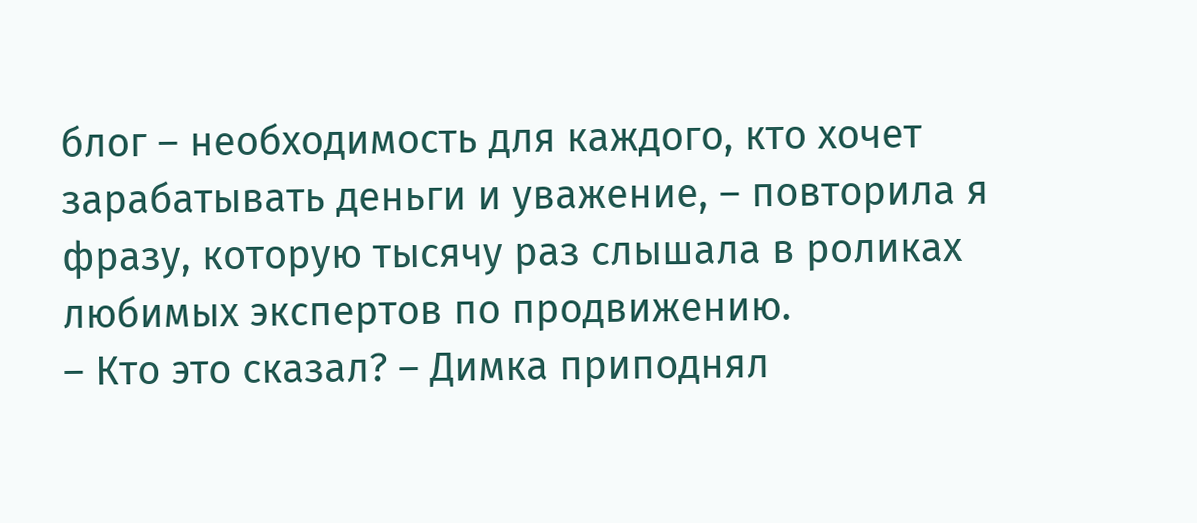блог – необходимость для каждого, кто хочет зарабатывать деньги и уважение, – повторила я фразу, которую тысячу раз слышала в роликах любимых экспертов по продвижению.
– Кто это сказал? – Димка приподнял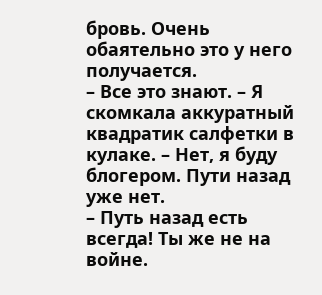бровь. Очень обаятельно это у него получается.
– Все это знают. – Я скомкала аккуратный квадратик салфетки в кулаке. – Нет, я буду блогером. Пути назад уже нет.
– Путь назад есть всегда! Ты же не на войне.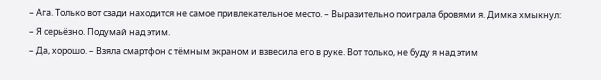– Ага. Только вот сзади находится не самое привлекательное место. – Выразительно поиграла бровями я. Димка хмыкнул:
– Я серьёзно. Подумай над этим.
– Да, хорошо. – Взяла смартфон с тёмным экраном и взвесила его в руке. Вот только, не буду я над этим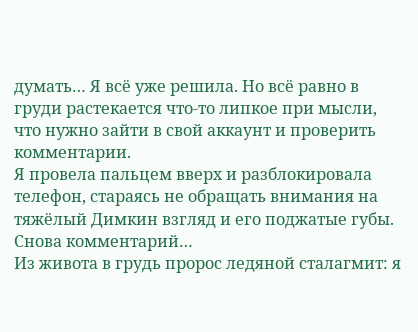думать… Я всё уже решила. Но всё равно в груди растекается что-то липкое при мысли, что нужно зайти в свой аккаунт и проверить комментарии.
Я провела пальцем вверх и разблокировала телефон, стараясь не обращать внимания на тяжёлый Димкин взгляд и его поджатые губы. Снова комментарий…
Из живота в грудь пророс ледяной сталагмит: я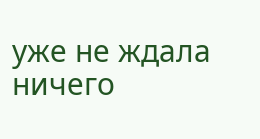уже не ждала ничего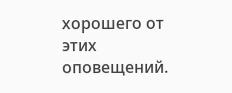хорошего от этих оповещений.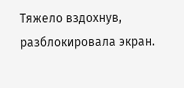Тяжело вздохнув, разблокировала экран.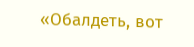«Обалдеть, вот